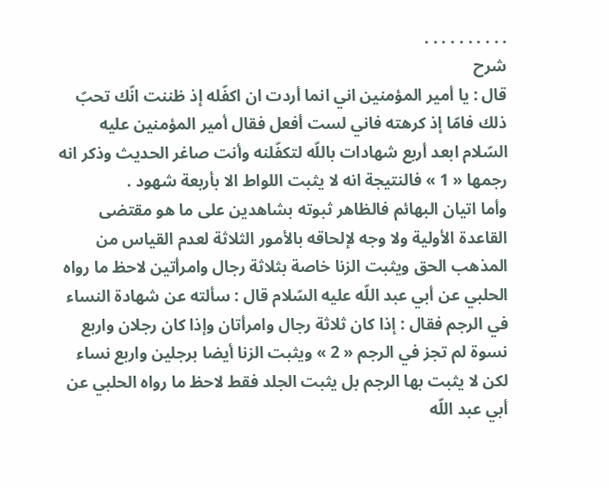. . . . . . . . . .
شرح
قال : يا أمير المؤمنين اني انما أردت ان اكفّله إذ ظننت انّك تحبّ ذلك فامّا إذ كرهته فاني لست أفعل فقال أمير المؤمنين عليه السّلام ابعد أربع شهادات باللّه لتكفّلنه وأنت صاغر الحديث وذكر انه رجمها « 1 » فالنتيجة انه لا يثبت اللواط الا بأربعة شهود .
وأما اتيان البهائم فالظاهر ثبوته بشاهدين على ما هو مقتضى القاعدة الأولية ولا وجه لإلحاقه بالأمور الثلاثة لعدم القياس من المذهب الحق ويثبت الزنا خاصة بثلاثة رجال وامرأتين لاحظ ما رواه الحلبي عن أبي عبد اللّه عليه السّلام قال : سألته عن شهادة النساء في الرجم فقال : إذا كان ثلاثة رجال وامرأتان وإذا كان رجلان واربع نسوة لم تجز في الرجم « 2 » ويثبت الزنا أيضا برجلين واربع نساء لكن لا يثبت بها الرجم بل يثبت الجلد فقط لاحظ ما رواه الحلبي عن أبي عبد اللّه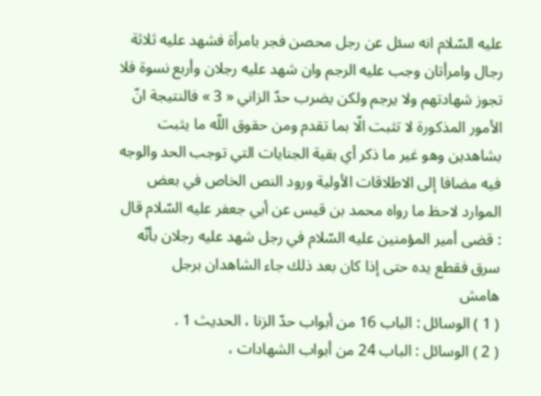عليه السّلام انه سئل عن رجل محصن فجر بامرأة فشهد عليه ثلاثة رجال وامرأتان وجب عليه الرجم وان شهد عليه رجلان وأربع نسوة فلا تجوز شهادتهم ولا يرجم ولكن يضرب حدّ الزاني « 3 » فالنتيجة انّ الأمور المذكورة لا تثبت الّا بما تقدم ومن حقوق اللّه ما يثبت بشاهدين وهو غير ما ذكر أي بقية الجنايات التي توجب الحد والوجه فيه مضافا إلى الاطلاقات الأولية ورود النص الخاص في بعض الموارد لاحظ ما رواه محمد بن قيس عن أبي جعفر عليه السّلام قال : قضى أمير المؤمنين عليه السّلام في رجل شهد عليه رجلان بأنّه سرق فقطع يده حتى إذا كان بعد ذلك جاء الشاهدان برجل
هامش
( 1 ) الوسائل : الباب 16 من أبواب حدّ الزنا ، الحديث 1 .
( 2 ) الوسائل : الباب 24 من أبواب الشهادات ،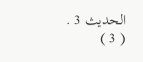الحديث 3 .
( 3 )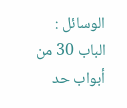الوسائل : الباب 30 من أبواب حد